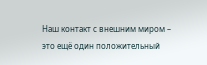Наш контакт с внешним миром – это ещё один положительный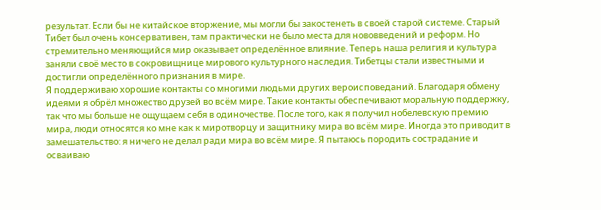результат. Если бы не китайское вторжение, мы могли бы закостенеть в своей старой системе. Старый Тибет был очень консервативен, там практически не было места для нововведений и реформ. Но стремительно меняющийся мир оказывает определённое влияние. Теперь наша религия и культура заняли своё место в сокровищнице мирового культурного наследия. Тибетцы стали известными и достигли определённого признания в мире.
Я поддерживаю хорошие контакты со многими людьми других вероисповеданий. Благодаря обмену идеями я обрёл множество друзей во всём мире. Такие контакты обеспечивают моральную поддержку, так что мы больше не ощущаем себя в одиночестве. После того, как я получил нобелевскую премию мира, люди относятся ко мне как к миротворцу и защитнику мира во всём мире. Иногда это приводит в замешательство: я ничего не делал ради мира во всём мире. Я пытаюсь породить сострадание и осваиваю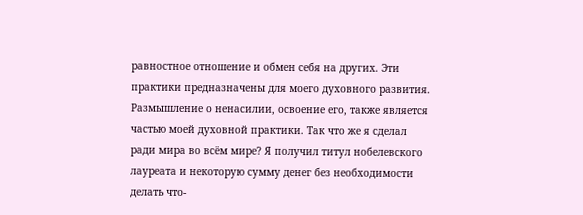равностное отношение и обмен себя на других. Эти практики предназначены для моего духовного развития. Размышление о ненасилии, освоение его, также является частью моей духовной практики. Так что же я сделал ради мира во всём мире? Я получил титул нобелевского лауреата и некоторую сумму денег без необходимости делать что-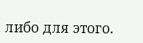либо для этого.